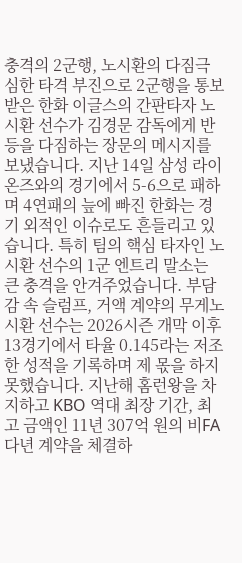충격의 2군행, 노시환의 다짐극심한 타격 부진으로 2군행을 통보받은 한화 이글스의 간판타자 노시환 선수가 김경문 감독에게 반등을 다짐하는 장문의 메시지를 보냈습니다. 지난 14일 삼성 라이온즈와의 경기에서 5-6으로 패하며 4연패의 늪에 빠진 한화는 경기 외적인 이슈로도 흔들리고 있습니다. 특히 팀의 핵심 타자인 노시환 선수의 1군 엔트리 말소는 큰 충격을 안겨주었습니다. 부담감 속 슬럼프, 거액 계약의 무게노시환 선수는 2026시즌 개막 이후 13경기에서 타율 0.145라는 저조한 성적을 기록하며 제 몫을 하지 못했습니다. 지난해 홈런왕을 차지하고 KBO 역대 최장 기간, 최고 금액인 11년 307억 원의 비FA 다년 계약을 체결하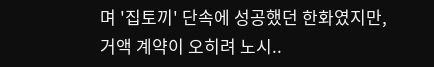며 '집토끼' 단속에 성공했던 한화였지만, 거액 계약이 오히려 노시..